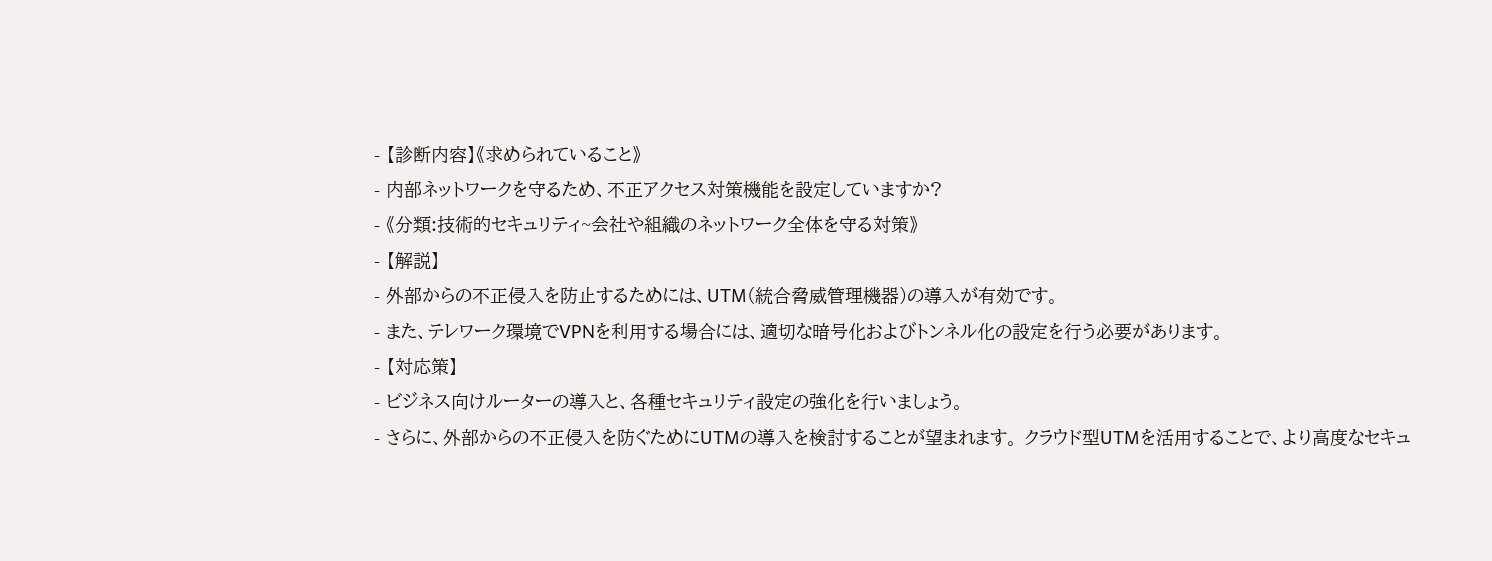- 【診断内容】《求められていること》
- 内部ネットワークを守るため、不正アクセス対策機能を設定していますか?
- 《分類:技術的セキュリティ~会社や組織のネットワーク全体を守る対策》
- 【解説】
- 外部からの不正侵入を防止するためには、UTM(統合脅威管理機器)の導入が有効です。
- また、テレワーク環境でVPNを利用する場合には、適切な暗号化およびトンネル化の設定を行う必要があります。
- 【対応策】
- ビジネス向けルーターの導入と、各種セキュリティ設定の強化を行いましょう。
- さらに、外部からの不正侵入を防ぐためにUTMの導入を検討することが望まれます。 クラウド型UTMを活用することで、より高度なセキュ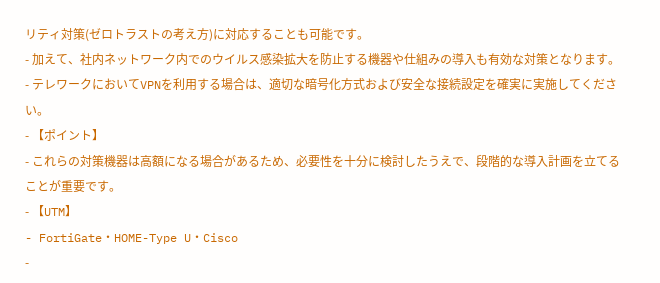リティ対策(ゼロトラストの考え方)に対応することも可能です。
- 加えて、社内ネットワーク内でのウイルス感染拡大を防止する機器や仕組みの導入も有効な対策となります。
- テレワークにおいてVPNを利用する場合は、適切な暗号化方式および安全な接続設定を確実に実施してください。
- 【ポイント】
- これらの対策機器は高額になる場合があるため、必要性を十分に検討したうえで、段階的な導入計画を立てることが重要です。
- 【UTM】
- FortiGate・HOME-Type U・Cisco
-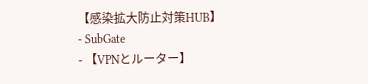【感染拡大防止対策HUB】
- SubGate
- 【VPNとルーター】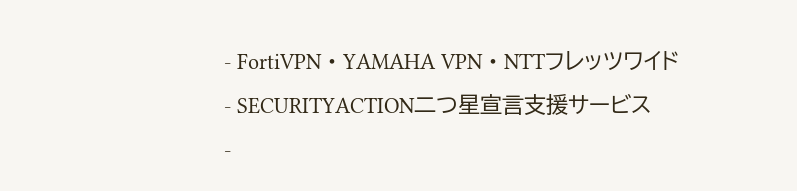- FortiVPN・YAMAHA VPN・NTTフレッツワイド
- SECURITYACTION二つ星宣言支援サービス
-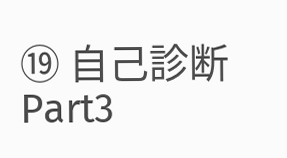⑲ 自己診断 Part3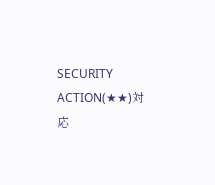SECURITY ACTION(★★)対応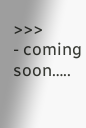>>>
- coming soon…..